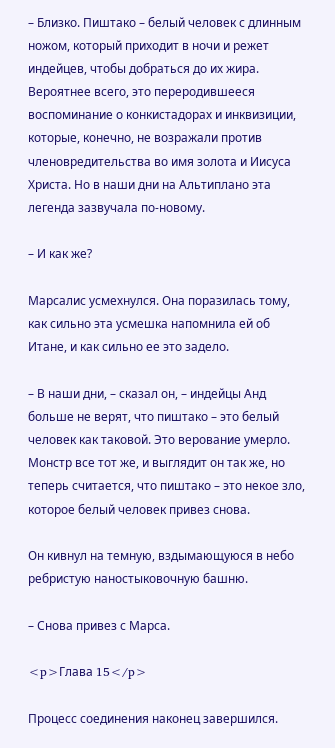– Близко. Пиштако – белый человек с длинным ножом, который приходит в ночи и режет индейцев, чтобы добраться до их жира. Вероятнее всего, это переродившееся воспоминание о конкистадорах и инквизиции, которые, конечно, не возражали против членовредительства во имя золота и Иисуса Христа. Но в наши дни на Альтиплано эта легенда зазвучала по-новому.

– И как же?

Марсалис усмехнулся. Она поразилась тому, как сильно эта усмешка напомнила ей об Итане, и как сильно ее это задело.

– В наши дни, – сказал он, – индейцы Анд больше не верят, что пиштако – это белый человек как таковой. Это верование умерло. Монстр все тот же, и выглядит он так же, но теперь считается, что пиштако – это некое зло, которое белый человек привез снова.

Он кивнул на темную, вздымающуюся в небо ребристую наностыковочную башню.

– Снова привез с Марса.

<p>Глава 15</p>

Процесс соединения наконец завершился.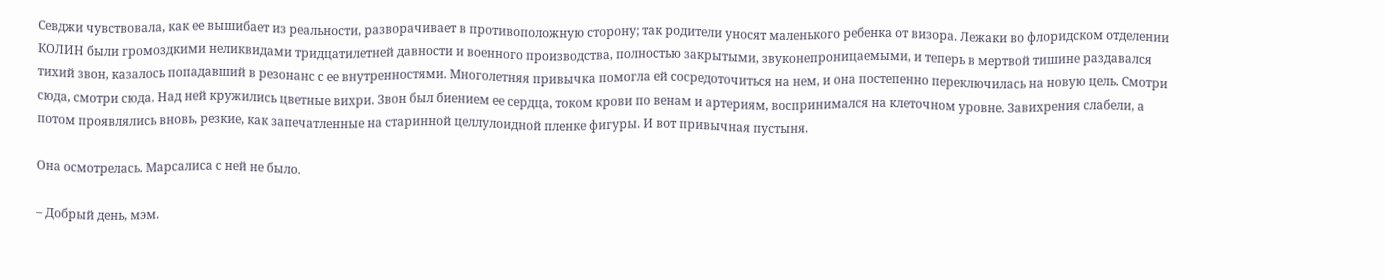Севджи чувствовала, как ее вышибает из реальности, разворачивает в противоположную сторону; так родители уносят маленького ребенка от визора. Лежаки во флоридском отделении КОЛИН были громоздкими неликвидами тридцатилетней давности и военного производства, полностью закрытыми, звуконепроницаемыми, и теперь в мертвой тишине раздавался тихий звон, казалось попадавший в резонанс с ее внутренностями. Многолетняя привычка помогла ей сосредоточиться на нем, и она постепенно переключилась на новую цель. Смотри сюда, смотри сюда. Над ней кружились цветные вихри. Звон был биением ее сердца, током крови по венам и артериям, воспринимался на клеточном уровне. Завихрения слабели, а потом проявлялись вновь, резкие, как запечатленные на старинной целлулоидной пленке фигуры. И вот привычная пустыня.

Она осмотрелась. Марсалиса с ней не было.

– Добрый день, мэм.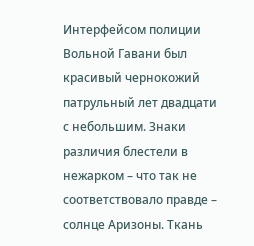Интерфейсом полиции Вольной Гавани был красивый чернокожий патрульный лет двадцати с небольшим. Знаки различия блестели в нежарком – что так не соответствовало правде – солнце Аризоны. Ткань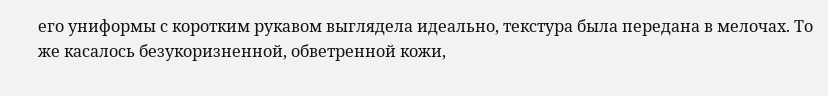его униформы с коротким рукавом выглядела идеально, текстура была передана в мелочах. То же касалось безукоризненной, обветренной кожи,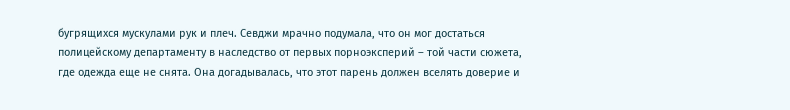бугрящихся мускулами рук и плеч. Севджи мрачно подумала, что он мог достаться полицейскому департаменту в наследство от первых порноэксперий – той части сюжета, где одежда еще не снята. Она догадывалась, что этот парень должен вселять доверие и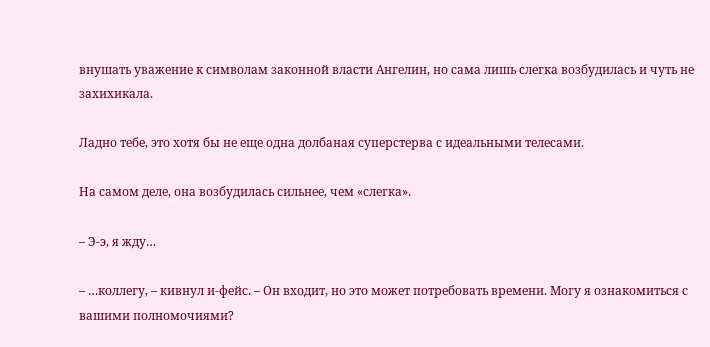внушать уважение к символам законной власти Ангелин, но сама лишь слегка возбудилась и чуть не захихикала.

Ладно тебе, это хотя бы не еще одна долбаная суперстерва с идеальными телесами.

На самом деле, она возбудилась сильнее, чем «слегка».

– Э-э, я жду…

– …коллегу, – кивнул и-фейс. – Он входит, но это может потребовать времени. Могу я ознакомиться с вашими полномочиями?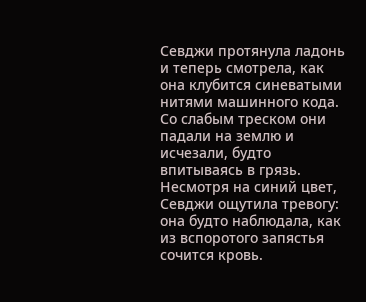Севджи протянула ладонь и теперь смотрела, как она клубится синеватыми нитями машинного кода. Со слабым треском они падали на землю и исчезали, будто впитываясь в грязь. Несмотря на синий цвет, Севджи ощутила тревогу: она будто наблюдала, как из вспоротого запястья сочится кровь.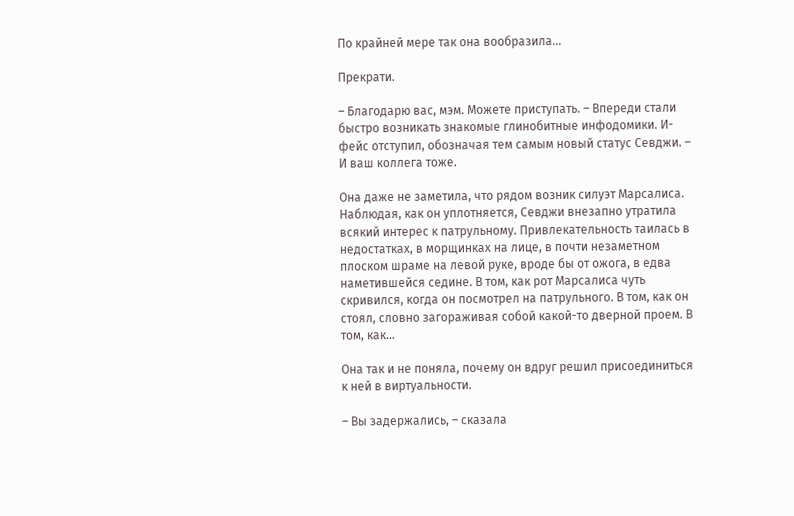По крайней мере так она вообразила…

Прекрати.

– Благодарю вас, мэм. Можете приступать. – Впереди стали быстро возникать знакомые глинобитные инфодомики. И-фейс отступил, обозначая тем самым новый статус Севджи. – И ваш коллега тоже.

Она даже не заметила, что рядом возник силуэт Марсалиса. Наблюдая, как он уплотняется, Севджи внезапно утратила всякий интерес к патрульному. Привлекательность таилась в недостатках, в морщинках на лице, в почти незаметном плоском шраме на левой руке, вроде бы от ожога, в едва наметившейся седине. В том, как рот Марсалиса чуть скривился, когда он посмотрел на патрульного. В том, как он стоял, словно загораживая собой какой-то дверной проем. В том, как…

Она так и не поняла, почему он вдруг решил присоединиться к ней в виртуальности.

– Вы задержались, – сказала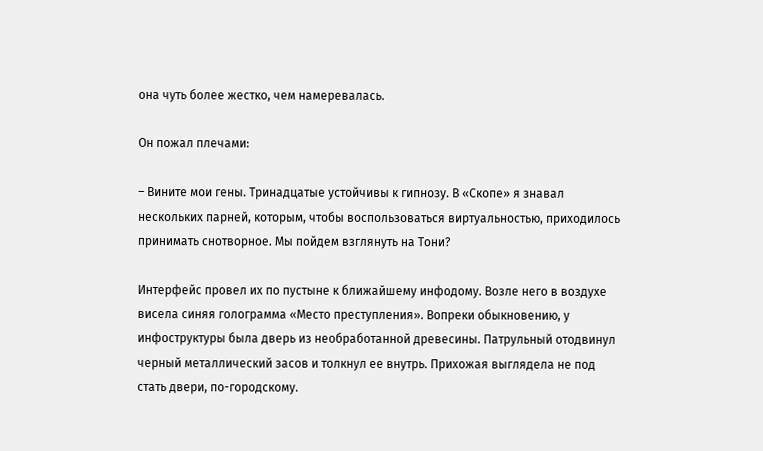она чуть более жестко, чем намеревалась.

Он пожал плечами:

– Вините мои гены. Тринадцатые устойчивы к гипнозу. В «Скопе» я знавал нескольких парней, которым, чтобы воспользоваться виртуальностью, приходилось принимать снотворное. Мы пойдем взглянуть на Тони?

Интерфейс провел их по пустыне к ближайшему инфодому. Возле него в воздухе висела синяя голограмма «Место преступления». Вопреки обыкновению, у инфоструктуры была дверь из необработанной древесины. Патрульный отодвинул черный металлический засов и толкнул ее внутрь. Прихожая выглядела не под стать двери, по-городскому.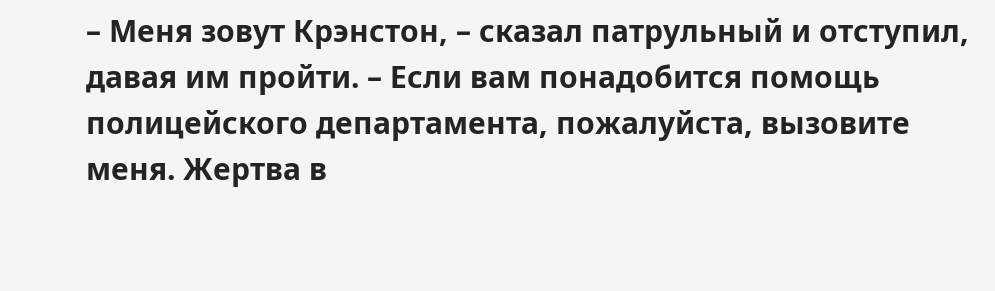– Меня зовут Крэнстон, – сказал патрульный и отступил, давая им пройти. – Если вам понадобится помощь полицейского департамента, пожалуйста, вызовите меня. Жертва в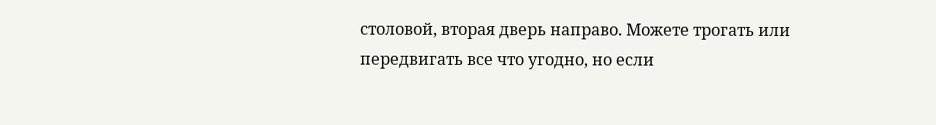столовой, вторая дверь направо. Можете трогать или передвигать все что угодно, но если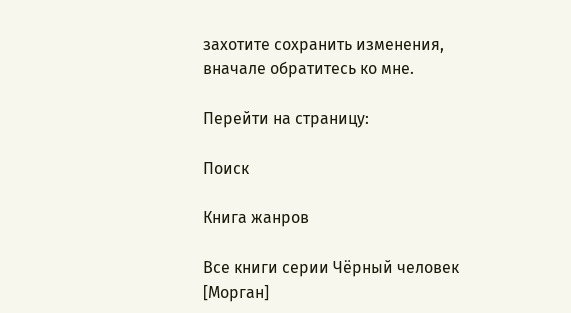захотите сохранить изменения, вначале обратитесь ко мне.

Перейти на страницу:

Поиск

Книга жанров

Все книги серии Чёрный человек [Морган]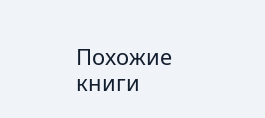Похожие книги